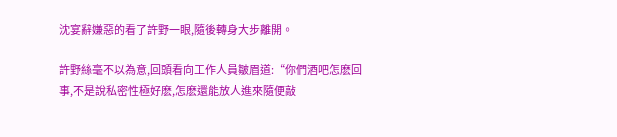沈宴辭嫌惡的看了許野一眼,隨後轉身大步離開。

許野絲毫不以為意,回頭看向工作人員皺眉道:“你們酒吧怎麽回事,不是說私密性極好麽,怎麽還能放人進來隨便敲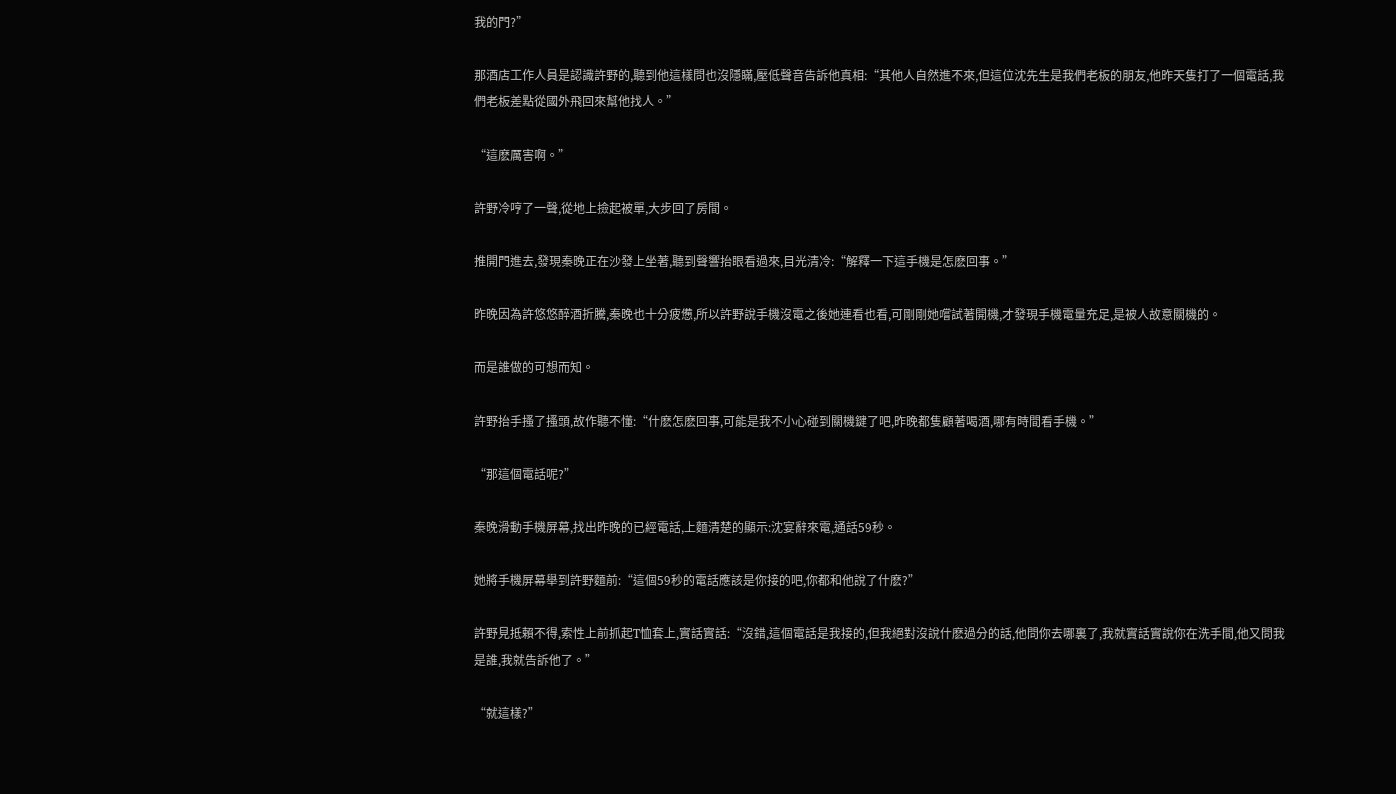我的門?”

那酒店工作人員是認識許野的,聽到他這樣問也沒隱瞞,壓低聲音告訴他真相:“其他人自然進不來,但這位沈先生是我們老板的朋友,他昨天隻打了一個電話,我們老板差點從國外飛回來幫他找人。”

“這麽厲害啊。”

許野冷哼了一聲,從地上撿起被單,大步回了房間。

推開門進去,發現秦晚正在沙發上坐著,聽到聲響抬眼看過來,目光清冷:“解釋一下這手機是怎麽回事。”

昨晚因為許悠悠醉酒折騰,秦晚也十分疲憊,所以許野說手機沒電之後她連看也看,可剛剛她嚐試著開機,才發現手機電量充足,是被人故意關機的。

而是誰做的可想而知。

許野抬手搔了搔頭,故作聽不懂:“什麽怎麽回事,可能是我不小心碰到關機鍵了吧,昨晚都隻顧著喝酒,哪有時間看手機。”

“那這個電話呢?”

秦晚滑動手機屏幕,找出昨晚的已經電話,上麵清楚的顯示:沈宴辭來電,通話59秒。

她將手機屏幕舉到許野麵前:“這個59秒的電話應該是你接的吧,你都和他說了什麽?”

許野見抵賴不得,索性上前抓起T恤套上,實話實話:“沒錯,這個電話是我接的,但我絕對沒說什麽過分的話,他問你去哪裏了,我就實話實說你在洗手間,他又問我是誰,我就告訴他了。”

“就這樣?”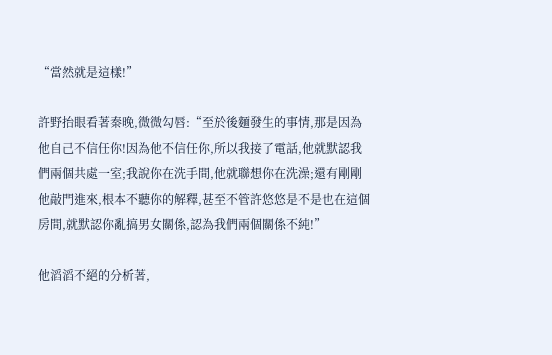“當然就是這樣!”

許野抬眼看著秦晚,微微勾唇:“至於後麵發生的事情,那是因為他自己不信任你!因為他不信任你,所以我接了電話,他就默認我們兩個共處一室;我說你在洗手間,他就聯想你在洗澡;還有剛剛他敲門進來,根本不聽你的解釋,甚至不管許悠悠是不是也在這個房間,就默認你亂搞男女關係,認為我們兩個關係不純!”

他滔滔不絕的分析著,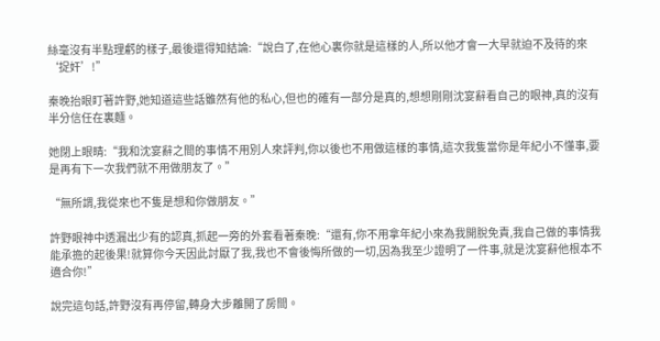絲毫沒有半點理虧的樣子,最後還得知結論:“說白了,在他心裏你就是這樣的人,所以他才會一大早就迫不及待的來‘捉奸’!”

秦晚抬眼盯著許野,她知道這些話雖然有他的私心,但也的確有一部分是真的,想想剛剛沈宴辭看自己的眼神,真的沒有半分信任在裏麵。

她閉上眼睛:“我和沈宴辭之間的事情不用別人來評判,你以後也不用做這樣的事情,這次我隻當你是年紀小不懂事,要是再有下一次我們就不用做朋友了。”

“無所謂,我從來也不隻是想和你做朋友。”

許野眼神中透漏出少有的認真,抓起一旁的外套看著秦晚:“還有,你不用拿年紀小來為我開脫免責,我自己做的事情我能承擔的起後果!就算你今天因此討厭了我,我也不會後悔所做的一切,因為我至少證明了一件事,就是沈宴辭他根本不適合你!”

說完這句話,許野沒有再停留,轉身大步離開了房間。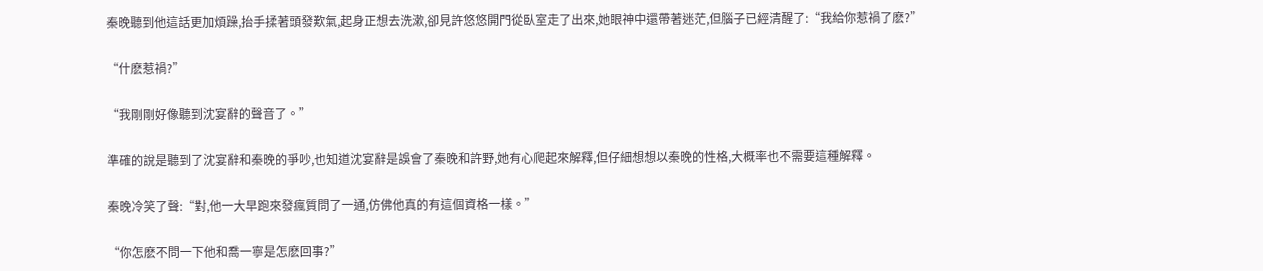秦晚聽到他這話更加煩躁,抬手揉著頭發歎氣,起身正想去洗漱,卻見許悠悠開門從臥室走了出來,她眼神中還帶著迷茫,但腦子已經清醒了:“我給你惹禍了麽?”

“什麽惹禍?”

“我剛剛好像聽到沈宴辭的聲音了。”

準確的說是聽到了沈宴辭和秦晚的爭吵,也知道沈宴辭是誤會了秦晚和許野,她有心爬起來解釋,但仔細想想以秦晚的性格,大概率也不需要這種解釋。

秦晚冷笑了聲:“對,他一大早跑來發瘋質問了一通,仿佛他真的有這個資格一樣。”

“你怎麽不問一下他和喬一寧是怎麽回事?”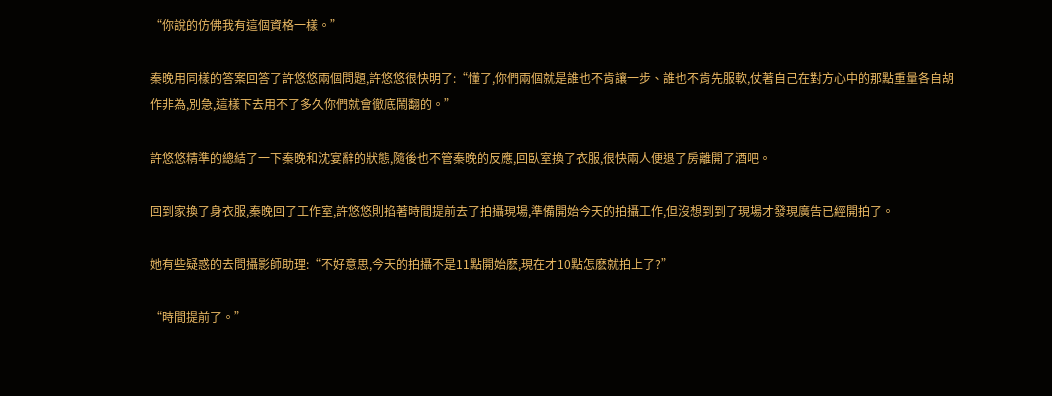“你說的仿佛我有這個資格一樣。”

秦晚用同樣的答案回答了許悠悠兩個問題,許悠悠很快明了:“懂了,你們兩個就是誰也不肯讓一步、誰也不肯先服軟,仗著自己在對方心中的那點重量各自胡作非為,別急,這樣下去用不了多久你們就會徹底鬧翻的。”

許悠悠精準的總結了一下秦晚和沈宴辭的狀態,隨後也不管秦晚的反應,回臥室換了衣服,很快兩人便退了房離開了酒吧。

回到家換了身衣服,秦晚回了工作室,許悠悠則掐著時間提前去了拍攝現場,準備開始今天的拍攝工作,但沒想到到了現場才發現廣告已經開拍了。

她有些疑惑的去問攝影師助理:“不好意思,今天的拍攝不是11點開始麽,現在才10點怎麽就拍上了?”

“時間提前了。”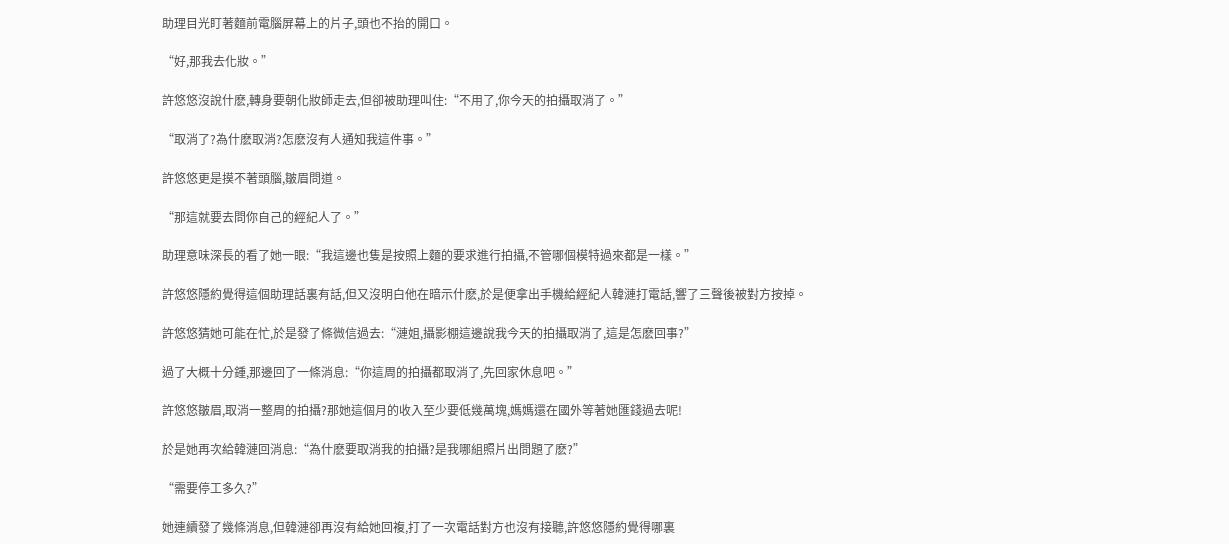助理目光盯著麵前電腦屏幕上的片子,頭也不抬的開口。

“好,那我去化妝。”

許悠悠沒說什麽,轉身要朝化妝師走去,但卻被助理叫住:“不用了,你今天的拍攝取消了。”

“取消了?為什麽取消?怎麽沒有人通知我這件事。”

許悠悠更是摸不著頭腦,皺眉問道。

“那這就要去問你自己的經紀人了。”

助理意味深長的看了她一眼:“我這邊也隻是按照上麵的要求進行拍攝,不管哪個模特過來都是一樣。”

許悠悠隱約覺得這個助理話裏有話,但又沒明白他在暗示什麽,於是便拿出手機給經紀人韓漣打電話,響了三聲後被對方按掉。

許悠悠猜她可能在忙,於是發了條微信過去:“漣姐,攝影棚這邊說我今天的拍攝取消了,這是怎麽回事?”

過了大概十分鍾,那邊回了一條消息:“你這周的拍攝都取消了,先回家休息吧。”

許悠悠皺眉,取消一整周的拍攝?那她這個月的收入至少要低幾萬塊,媽媽還在國外等著她匯錢過去呢!

於是她再次給韓漣回消息:“為什麽要取消我的拍攝?是我哪組照片出問題了麽?”

“需要停工多久?”

她連續發了幾條消息,但韓漣卻再沒有給她回複,打了一次電話對方也沒有接聽,許悠悠隱約覺得哪裏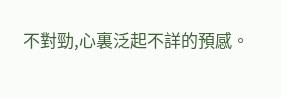不對勁,心裏泛起不詳的預感。